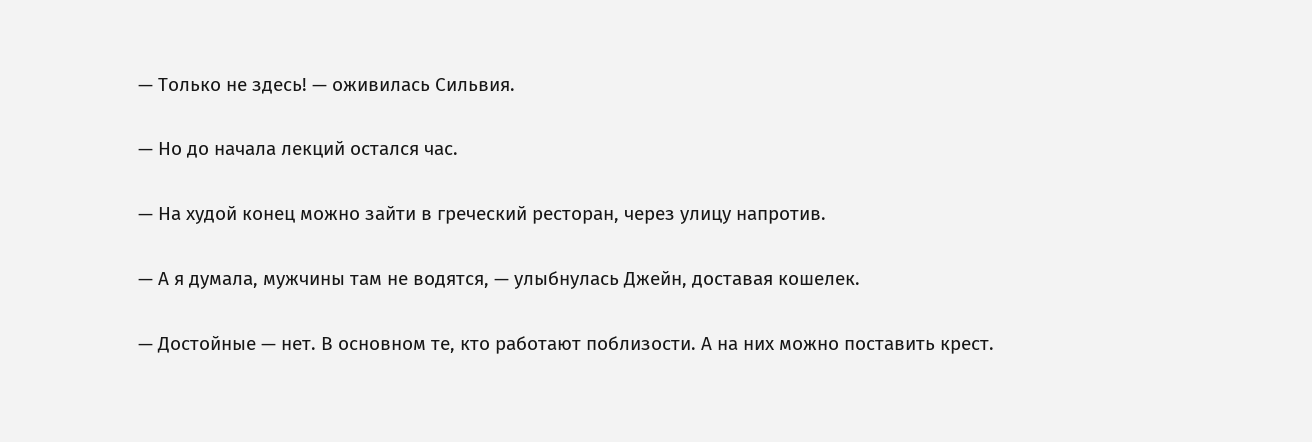— Только не здесь! — оживилась Сильвия.

— Но до начала лекций остался час.

— На худой конец можно зайти в греческий ресторан, через улицу напротив.

— А я думала, мужчины там не водятся, — улыбнулась Джейн, доставая кошелек.

— Достойные — нет. В основном те, кто работают поблизости. А на них можно поставить крест.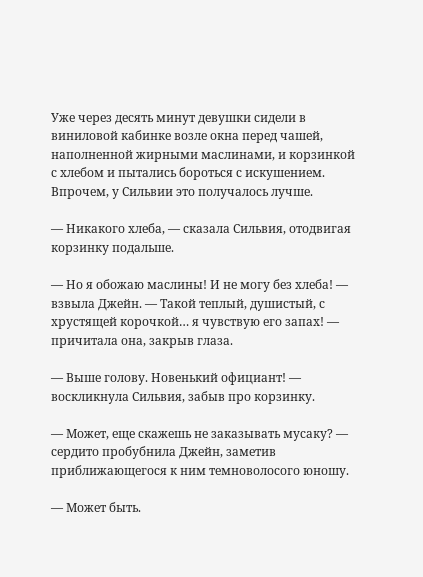Уже через десять минут девушки сидели в виниловой кабинке возле окна перед чашей, наполненной жирными маслинами, и корзинкой с хлебом и пытались бороться с искушением. Впрочем, у Сильвии это получалось лучше.

— Никакого хлеба, — сказала Сильвия, отодвигая корзинку подальше.

— Но я обожаю маслины! И не могу без хлеба! — взвыла Джейн. — Такой теплый, душистый, с хрустящей корочкой… я чувствую его запах! — причитала она, закрыв глаза.

— Выше голову. Новенький официант! — воскликнула Сильвия, забыв про корзинку.

— Может, еще скажешь не заказывать мусаку? — сердито пробубнила Джейн, заметив приближающегося к ним темноволосого юношу.

— Может быть.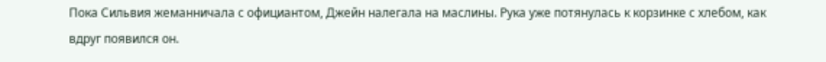Пока Сильвия жеманничала с официантом, Джейн налегала на маслины. Рука уже потянулась к корзинке с хлебом, как вдруг появился он.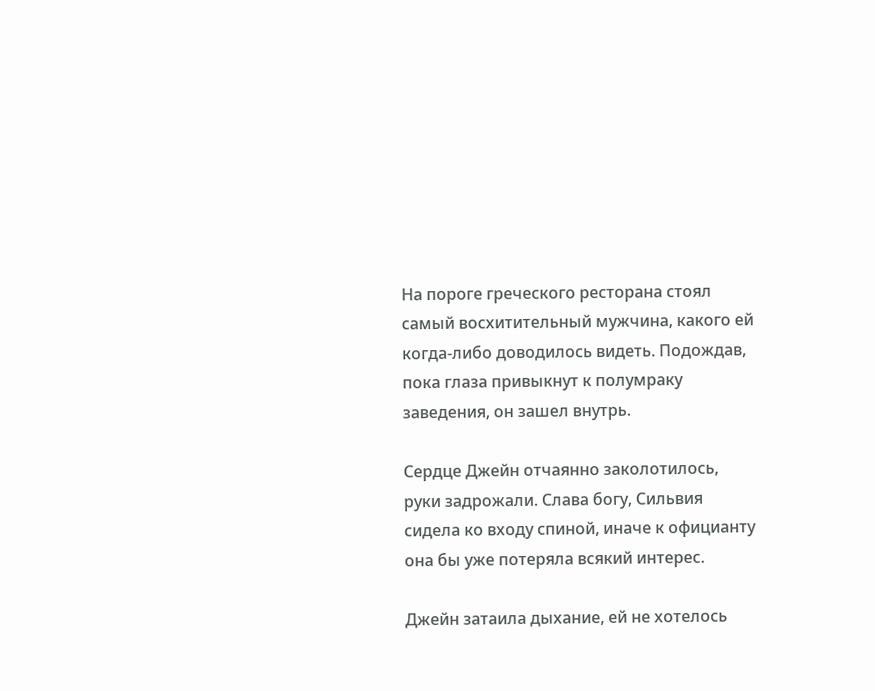На пороге греческого ресторана стоял самый восхитительный мужчина, какого ей когда-либо доводилось видеть. Подождав, пока глаза привыкнут к полумраку заведения, он зашел внутрь.

Сердце Джейн отчаянно заколотилось, руки задрожали. Слава богу, Сильвия сидела ко входу спиной, иначе к официанту она бы уже потеряла всякий интерес.

Джейн затаила дыхание, ей не хотелось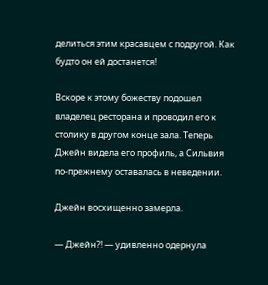делиться этим красавцем с подругой. Как будто он ей достанется!

Вскоре к этому божеству подошел владелец ресторана и проводил его к столику в другом конце зала. Теперь Джейн видела его профиль, а Сильвия по-прежнему оставалась в неведении.

Джейн восхищенно замерла.

— Джейн?! — удивленно одернула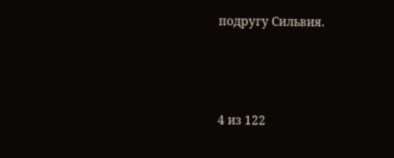подругу Сильвия.



4 из 122